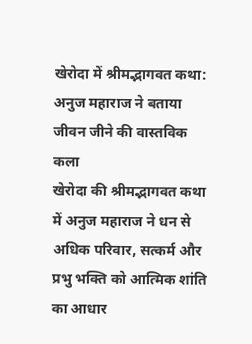खेरोदा में श्रीमद्भागवत कथा: अनुज महाराज ने बताया जीवन जीने की वास्तविक कला
खेरोदा की श्रीमद्भागवत कथा में अनुज महाराज ने धन से अधिक परिवार, सत्कर्म और प्रभु भक्ति को आत्मिक शांति का आधार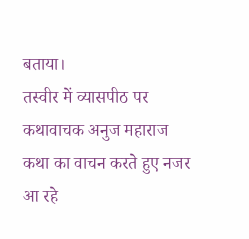बताया।
तस्वीर में व्यासपीठ पर कथावाचक अनुज महाराज कथा का वाचन करते हुए नजर आ रहे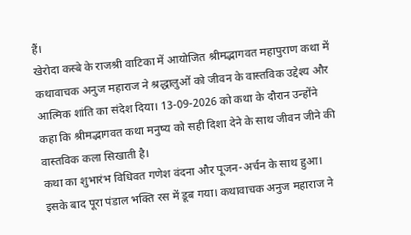हैं।
खेरोदा कस्बे के राजश्री वाटिका में आयोजित श्रीमद्भागवत महापुराण कथा में कथावाचक अनुज महाराज ने श्रद्धालुओं को जीवन के वास्तविक उद्देश्य और आत्मिक शांति का संदेश दिया। 13-09-2026 को कथा के दौरान उन्होंने कहा कि श्रीमद्भागवत कथा मनुष्य को सही दिशा देने के साथ जीवन जीने की वास्तविक कला सिखाती है।
कथा का शुभारंभ विधिवत गणेश वंदना और पूजन-अर्चन के साथ हुआ। इसके बाद पूरा पंडाल भक्ति रस में डूब गया। कथावाचक अनुज महाराज ने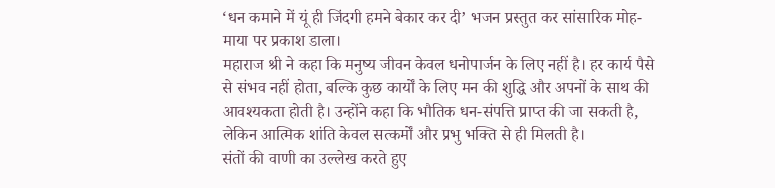‘धन कमाने में यूं ही जिंदगी हमने बेकार कर दी’ भजन प्रस्तुत कर सांसारिक मोह-माया पर प्रकाश डाला।
महाराज श्री ने कहा कि मनुष्य जीवन केवल धनोपार्जन के लिए नहीं है। हर कार्य पैसे से संभव नहीं होता, बल्कि कुछ कार्यों के लिए मन की शुद्धि और अपनों के साथ की आवश्यकता होती है। उन्होंने कहा कि भौतिक धन-संपत्ति प्राप्त की जा सकती है, लेकिन आत्मिक शांति केवल सत्कर्मों और प्रभु भक्ति से ही मिलती है।
संतों की वाणी का उल्लेख करते हुए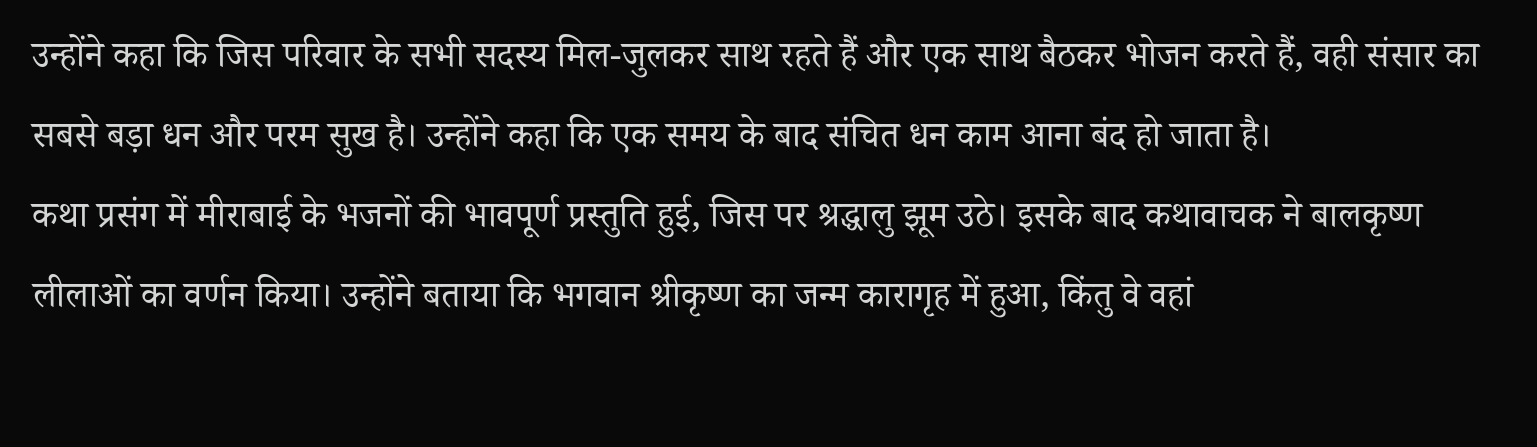उन्होंने कहा कि जिस परिवार के सभी सदस्य मिल-जुलकर साथ रहते हैं और एक साथ बैठकर भोजन करते हैं, वही संसार का सबसे बड़ा धन और परम सुख है। उन्होंने कहा कि एक समय के बाद संचित धन काम आना बंद हो जाता है।
कथा प्रसंग में मीराबाई के भजनों की भावपूर्ण प्रस्तुति हुई, जिस पर श्रद्धालु झूम उठे। इसके बाद कथावाचक ने बालकृष्ण लीलाओं का वर्णन किया। उन्होंने बताया कि भगवान श्रीकृष्ण का जन्म कारागृह में हुआ, किंतु वे वहां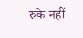रुके नहीं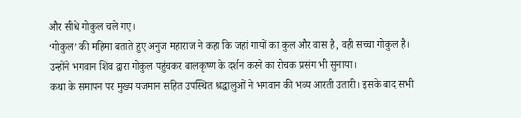और सीधे गोकुल चले गए।
‘गोकुल’ की महिमा बताते हुए अनुज महाराज ने कहा कि जहां गायों का कुल और वास है, वही सच्चा गोकुल है। उन्होंने भगवान शिव द्वारा गोकुल पहुंचकर बालकृष्ण के दर्शन करने का रोचक प्रसंग भी सुनाया।
कथा के समापन पर मुख्य यजमान सहित उपस्थित श्रद्धालुओं ने भगवान की भव्य आरती उतारी। इसके बाद सभी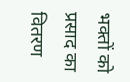भक्तों को प्रसाद का वितरण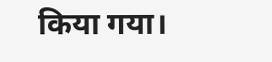किया गया।